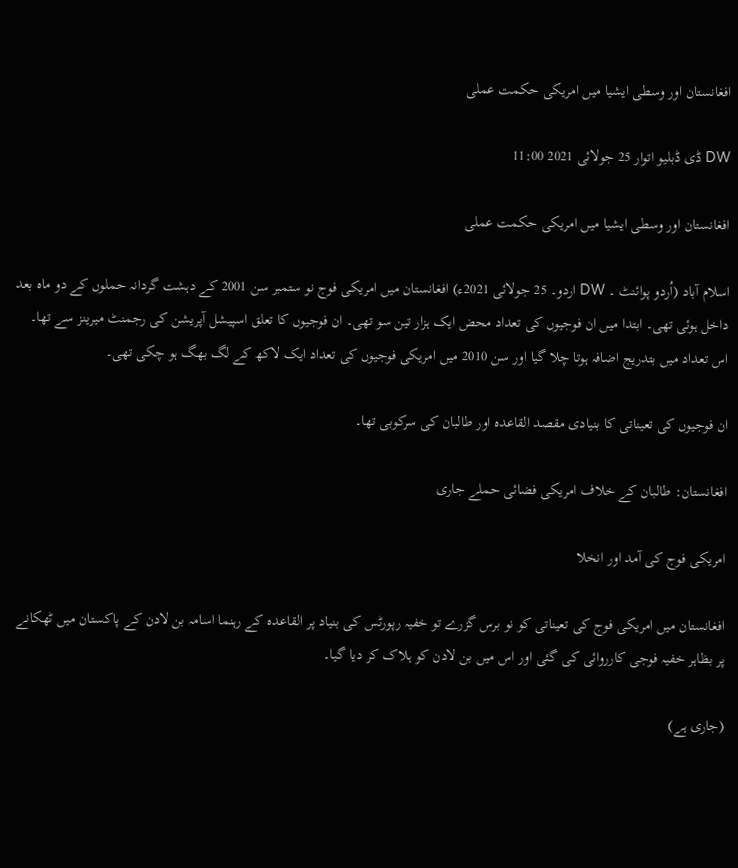افغانستان اور وسطی ایشیا میں امریکی حکمت عملی

DW ڈی ڈبلیو اتوار 25 جولائی 2021 11:00

افغانستان اور وسطی ایشیا میں امریکی حکمت عملی

اسلام آباد (اُردو پوائنٹ ۔ DW اردو۔ 25 جولائی 2021ء) افغانستان میں امریکی فوج نو ستمبر سن 2001 کے دہشت گردانہ حملوں کے دو ماہ بعد داخل ہوئی تھی۔ ابتدا میں ان فوجیوں کی تعداد محض ایک ہزار تین سو تھی۔ ان فوجیوں کا تعلق اسپیشل آپریشن کی رجمنٹ میرینز سے تھا۔ اس تعداد میں بتدریج اضافہ ہوتا چلا گیا اور سن 2010 میں امریکی فوجیوں کی تعداد ایک لاکھ کے لگ بھگ ہو چکی تھی۔

ان فوجیوں کی تعیناتی کا بنیادی مقصد القاعدہ اور طالبان کی سرکوبی تھا۔

افغانستان: طالبان کے خلاف امریکی فضائی حملے جاری

امریکی فوج کی آمد اور انخلا

افغانستان میں امریکی فوج کی تعیناتی کو نو برس گزرے تو خفیہ رپورٹس کی بنیاد پر القاعدہ کے رہنما اسامہ بن لادن کے پاکستان میں ٹھکانے پر بظاہر خفیہ فوجی کارروائی کی گئی اور اس میں بن لادن کو ہلاک کر دیا گیا۔

(جاری ہے)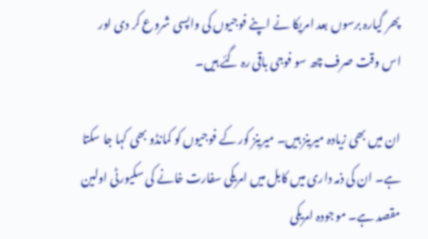پھر گیارہ برسوں بعد امریکا نے اپنے فوجیوں کی واپسی شروع کر دی اور اس وقت صرف چھ سو فوجی باقی رہ گئے ہیں۔

ان میں بھی زیادہ میرینز ہیں۔ میرینز کور کے فوجیوں کو کمانڈو بھی کہا جا سکتا ہے۔ ان کی ذمہ داری میں کابل میں امریکی سفارت خانے کی سکیورٹی اولین مقصد ہے۔ موجودہ امریکی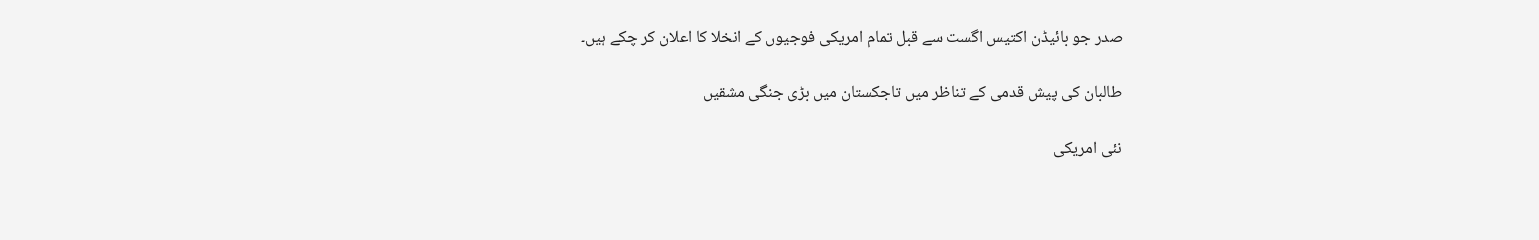صدر جو بائیڈن اکتیس اگست سے قبل تمام امریکی فوجیوں کے انخلا کا اعلان کر چکے ہیں۔

طالبان کی پیش قدمی کے تناظر میں تاجکستان میں بڑی جنگی مشقیں

نئی امریکی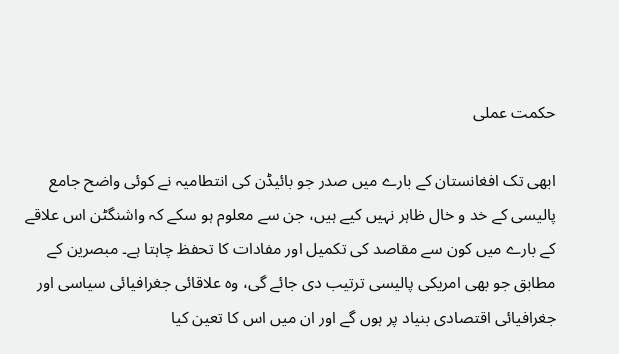حکمت عملی

ابھی تک افغانستان کے بارے میں صدر جو بائیڈن کی انتطامیہ نے کوئی واضح جامع پالیسی کے خد و خال ظاہر نہیں کیے ہیں، جن سے معلوم ہو سکے کہ واشنگٹن اس علاقے کے بارے میں کون سے مقاصد کی تکمیل اور مفادات کا تحفظ چاہتا ہے۔ مبصرین کے مطابق جو بھی امریکی پالیسی ترتیب دی جائے گی، وہ علاقائی جغرافیائی سیاسی اور جغرافیائی اقتصادی بنیاد پر ہوں گے اور ان میں اس کا تعین کیا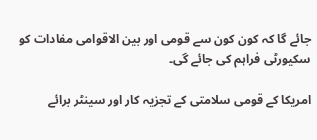جائے گا کہ کون کون سے قومی اور بین الاقوامی مفادات کو سکیورٹی فراہم کی جائے گی۔

امریکا کے قومی سلامتی کے تجزیہ کار اور سینٹر برائے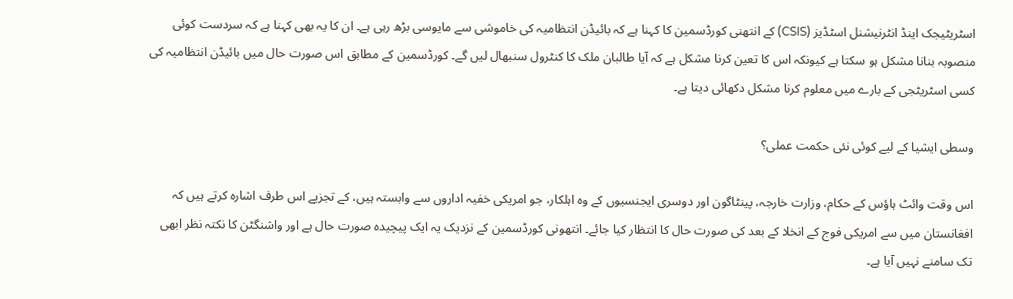اسٹریٹیجک اینڈ انٹرنیشنل اسٹڈیز (CSIS) کے انتھنی کورڈسمین کا کہنا ہے کہ بائیڈن انتظامیہ کی خاموشی سے مایوسی بڑھ رہی ہے۔ ان کا یہ بھی کہنا ہے کہ سردست کوئی منصوبہ بنانا مشکل ہو سکتا ہے کیونکہ اس کا تعین کرنا مشکل ہے کہ آیا طالبان ملک کا کنٹرول سنبھال لیں گے۔ کورڈسمین کے مطابق اس صورت حال میں بائیڈن انتظامیہ کی کسی اسٹریٹجی کے بارے میں معلوم کرنا مشکل دکھائی دیتا ہے۔

وسطی ایشیا کے لیے کوئی نئی حکمت عملی؟

اس وقت وائٹ ہاؤس کے حکام، وزارت خارجہ، پینٹاگون اور دوسری ایجنسیوں کے وہ اہلکار، جو امریکی خفیہ اداروں سے وابستہ ہیں، کے تجزیے اس طرف اشارہ کرتے ہیں کہ افغانستان میں سے امریکی فوج کے انخلا کے بعد کی صورت حال کا انتظار کیا جائے۔ انتھونی کورڈسمین کے نزدیک یہ ایک پیچیدہ صورت حال ہے اور واشنگٹن کا نکتہ نظر ابھی تک سامنے نہیں آیا ہے۔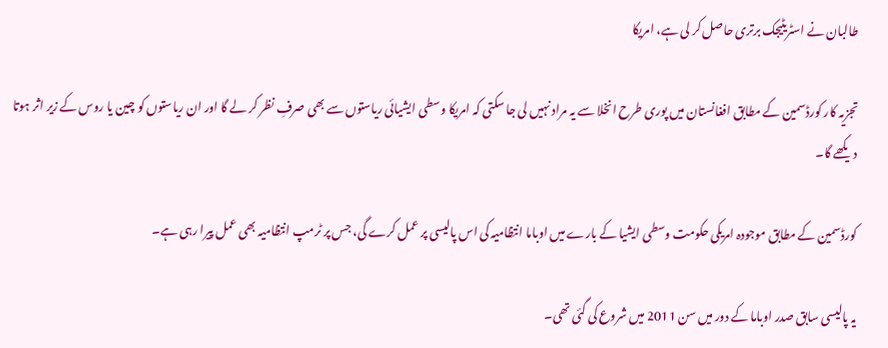طالبان نے اسٹریٹیجک برتری حاصل کر لی ہے، امریکا

تجزیہ کار کورڈسمین کے مطابق افغانستان میں پوری طرح انخلا سے یہ مراد نہیں لی جا سکتی کہ امریکا وسطی ایشیائی ریاستوں سے بھی صرفِ نظر کر لے گا اور ان ریاستوں کو چین یا روس کے زیر اثر ہوتا دیکھے گا۔

کورڈسمین کے مطابق موجودہ امریکی حکومت وسطی ایشیا کے بارے میں اوباما انتظامیہ کی اس پالیسی پر عمل کرے گی، جس پر ٹرمپ انتظامیہ بھی عمل پیرا رہی ہے۔

یہ پالیسی سابق صدر اوباما کے دور میں سن 2011 میں شروع کی گئی تھی۔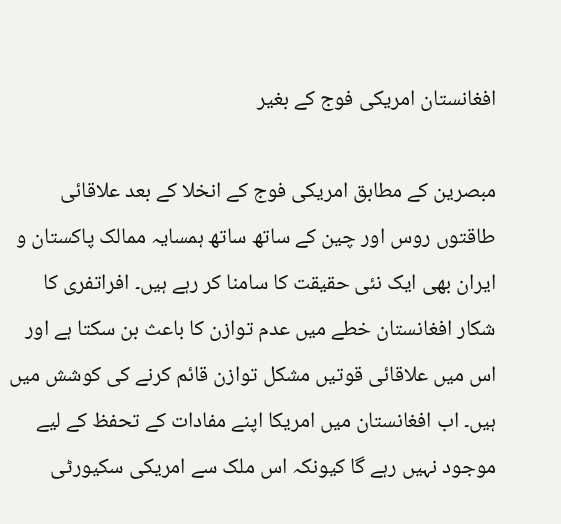افغانستان امریکی فوج کے بغیر

مبصرین کے مطابق امریکی فوج کے انخلا کے بعد علاقائی طاقتوں روس اور چین کے ساتھ ساتھ ہمسایہ ممالک پاکستان و ایران بھی ایک نئی حقیقت کا سامنا کر رہے ہیں۔ افراتفری کا شکار افغانستان خطے میں عدم توازن کا باعث بن سکتا ہے اور اس میں علاقائی قوتیں مشکل توازن قائم کرنے کی کوشش میں ہیں۔ اب افغانستان میں امریکا اپنے مفادات کے تحفظ کے لیے موجود نہیں رہے گا کیونکہ اس ملک سے امریکی سکیورٹی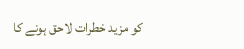کو مزید خطرات لاحق ہونے کا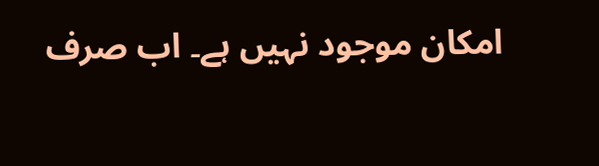امکان موجود نہیں ہے۔ اب صرف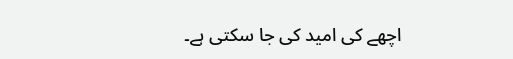اچھے کی امید کی جا سکتی ہے۔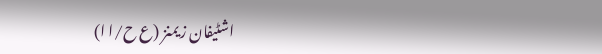اشٹیفان زیمنز (ع ح/ا ا)